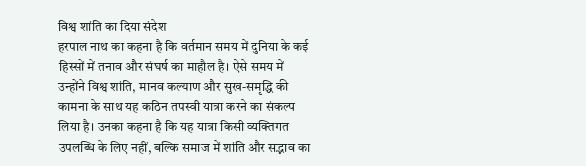विश्व शांति का दिया संदेश
हरपाल नाथ का कहना है कि वर्तमान समय में दुनिया के कई हिस्सों में तनाव और संघर्ष का माहौल है। ऐसे समय में उन्होंने विश्व शांति, मानव कल्याण और सुख-समृद्धि की कामना के साथ यह कठिन तपस्वी यात्रा करने का संकल्प लिया है। उनका कहना है कि यह यात्रा किसी व्यक्तिगत उपलब्धि के लिए नहीं, बल्कि समाज में शांति और सद्भाव का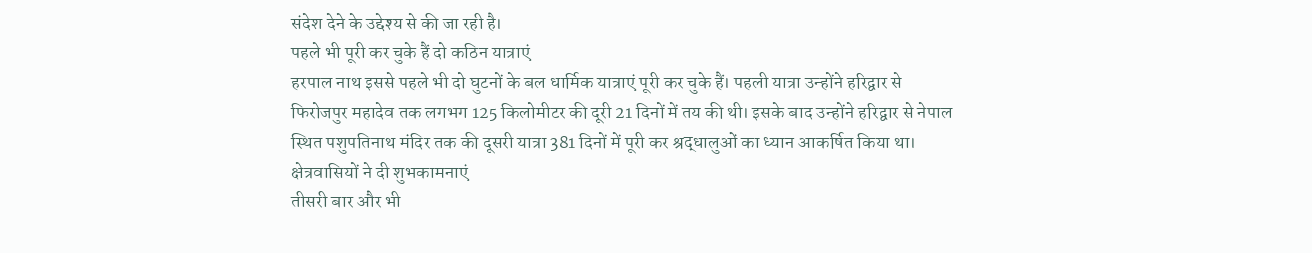संदेश देने के उद्देश्य से की जा रही है।
पहले भी पूरी कर चुके हैं दो कठिन यात्राएं
हरपाल नाथ इससे पहले भी दो घुटनों के बल धार्मिक यात्राएं पूरी कर चुके हैं। पहली यात्रा उन्होंने हरिद्वार से फिरोजपुर महादेव तक लगभग 125 किलोमीटर की दूरी 21 दिनों में तय की थी। इसके बाद उन्होंने हरिद्वार से नेपाल स्थित पशुपतिनाथ मंदिर तक की दूसरी यात्रा 381 दिनों में पूरी कर श्रद्धालुओं का ध्यान आकर्षित किया था।
क्षेत्रवासियों ने दी शुभकामनाएं
तीसरी बार और भी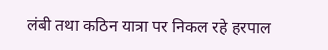लंबी तथा कठिन यात्रा पर निकल रहे हरपाल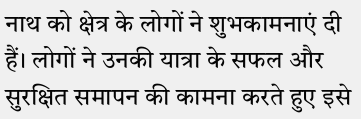नाथ को क्षेत्र के लोगों ने शुभकामनाएं दी हैं। लोगों ने उनकी यात्रा के सफल और सुरक्षित समापन की कामना करते हुए इसे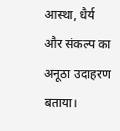आस्था, धैर्य और संकल्प का अनूठा उदाहरण बताया।